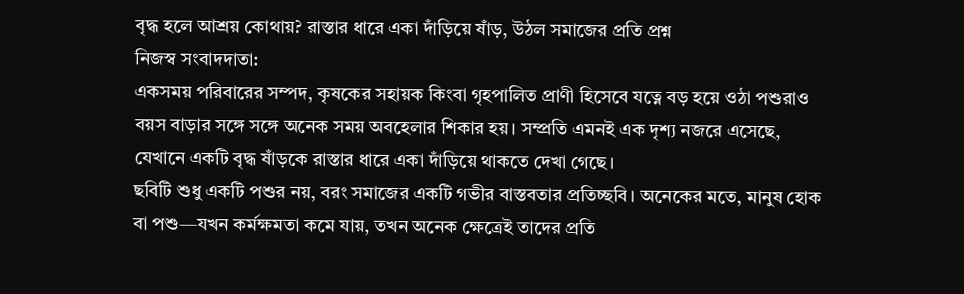বৃদ্ধ হলে আশ্রয় কোথায়? রাস্তার ধারে একা দাঁড়িয়ে ষাঁড়, উঠল সমাজের প্রতি প্রশ্ন
নিজস্ব সংবাদদাতা:
একসময় পরিবারের সম্পদ, কৃষকের সহায়ক কিংবা গৃহপালিত প্রাণী হিসেবে যত্নে বড় হয়ে ওঠা পশুরাও বয়স বাড়ার সঙ্গে সঙ্গে অনেক সময় অবহেলার শিকার হয়। সম্প্রতি এমনই এক দৃশ্য নজরে এসেছে, যেখানে একটি বৃদ্ধ ষাঁড়কে রাস্তার ধারে একা দাঁড়িয়ে থাকতে দেখা গেছে।
ছবিটি শুধু একটি পশুর নয়, বরং সমাজের একটি গভীর বাস্তবতার প্রতিচ্ছবি। অনেকের মতে, মানুষ হোক বা পশু—যখন কর্মক্ষমতা কমে যায়, তখন অনেক ক্ষেত্রেই তাদের প্রতি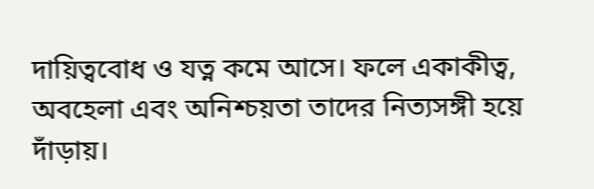দায়িত্ববোধ ও যত্ন কমে আসে। ফলে একাকীত্ব, অবহেলা এবং অনিশ্চয়তা তাদের নিত্যসঙ্গী হয়ে দাঁড়ায়।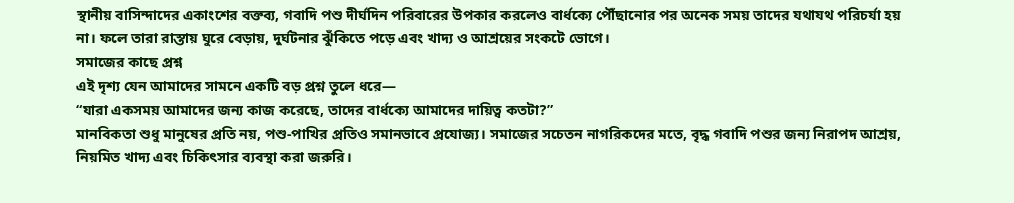স্থানীয় বাসিন্দাদের একাংশের বক্তব্য, গবাদি পশু দীর্ঘদিন পরিবারের উপকার করলেও বার্ধক্যে পৌঁছানোর পর অনেক সময় তাদের যথাযথ পরিচর্যা হয় না। ফলে তারা রাস্তায় ঘুরে বেড়ায়, দুর্ঘটনার ঝুঁকিতে পড়ে এবং খাদ্য ও আশ্রয়ের সংকটে ভোগে।
সমাজের কাছে প্রশ্ন
এই দৃশ্য যেন আমাদের সামনে একটি বড় প্রশ্ন তুলে ধরে—
“যারা একসময় আমাদের জন্য কাজ করেছে, তাদের বার্ধক্যে আমাদের দায়িত্ব কতটা?”
মানবিকতা শুধু মানুষের প্রতি নয়, পশু-পাখির প্রতিও সমানভাবে প্রযোজ্য। সমাজের সচেতন নাগরিকদের মতে, বৃদ্ধ গবাদি পশুর জন্য নিরাপদ আশ্রয়, নিয়মিত খাদ্য এবং চিকিৎসার ব্যবস্থা করা জরুরি।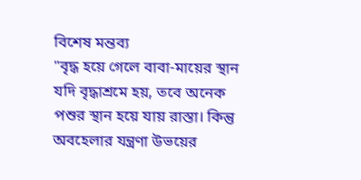বিশেষ মন্তব্য
"বৃদ্ধ হয়ে গেলে বাবা-মায়ের স্থান যদি বৃদ্ধাশ্রমে হয়, তবে অনেক পশুর স্থান হয়ে যায় রাস্তা। কিন্তু অবহেলার যন্ত্রণা উভয়ের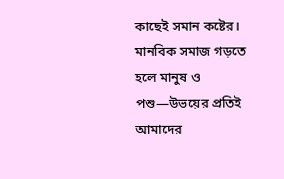কাছেই সমান কষ্টের। মানবিক সমাজ গড়তে হলে মানুষ ও পশু—উভয়ের প্রতিই আমাদের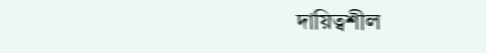দায়িত্বশীল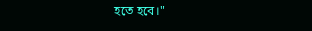হতে হবে।"